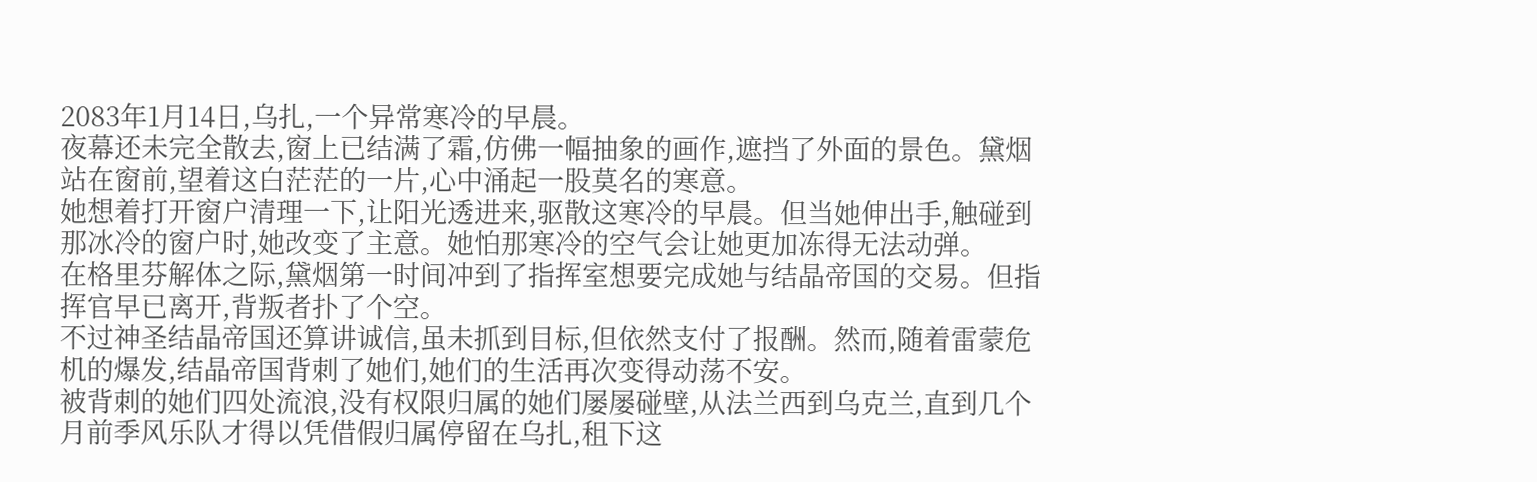2083年1月14日,乌扎,一个异常寒冷的早晨。
夜幕还未完全散去,窗上已结满了霜,仿佛一幅抽象的画作,遮挡了外面的景色。黛烟站在窗前,望着这白茫茫的一片,心中涌起一股莫名的寒意。
她想着打开窗户清理一下,让阳光透进来,驱散这寒冷的早晨。但当她伸出手,触碰到那冰冷的窗户时,她改变了主意。她怕那寒冷的空气会让她更加冻得无法动弹。
在格里芬解体之际,黛烟第一时间冲到了指挥室想要完成她与结晶帝国的交易。但指挥官早已离开,背叛者扑了个空。
不过神圣结晶帝国还算讲诚信,虽未抓到目标,但依然支付了报酬。然而,随着雷蒙危机的爆发,结晶帝国背刺了她们,她们的生活再次变得动荡不安。
被背刺的她们四处流浪,没有权限归属的她们屡屡碰壁,从法兰西到乌克兰,直到几个月前季风乐队才得以凭借假归属停留在乌扎,租下这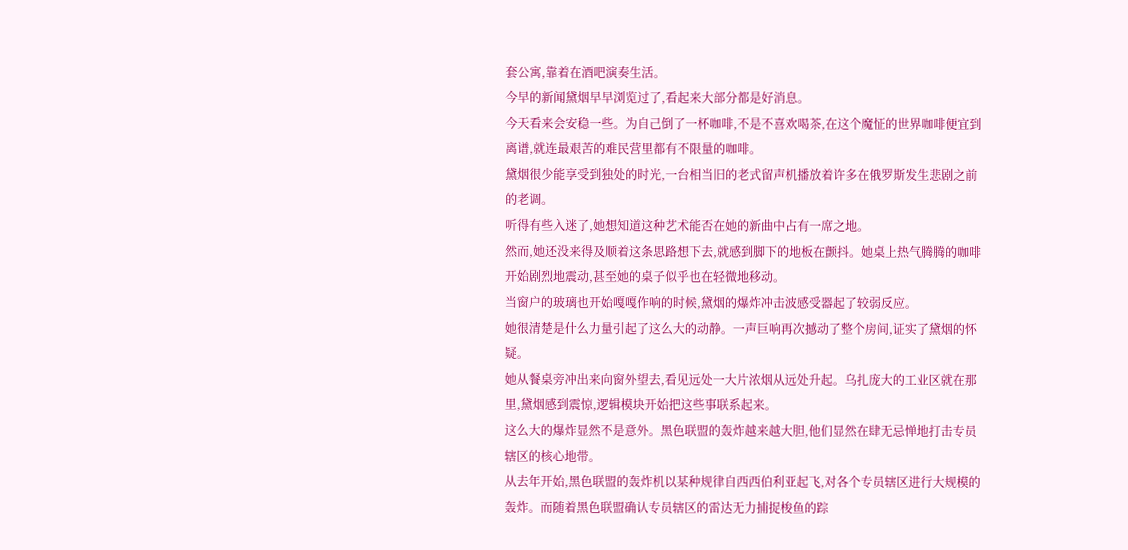套公寓,靠着在酒吧演奏生活。
今早的新闻黛烟早早浏览过了,看起来大部分都是好消息。
今天看来会安稳一些。为自己倒了一杯咖啡,不是不喜欢喝茶,在这个魔怔的世界咖啡便宜到离谱,就连最艰苦的难民营里都有不限量的咖啡。
黛烟很少能享受到独处的时光,一台相当旧的老式留声机播放着许多在俄罗斯发生悲剧之前的老调。
听得有些入迷了,她想知道这种艺术能否在她的新曲中占有一席之地。
然而,她还没来得及顺着这条思路想下去,就感到脚下的地板在颤抖。她桌上热气腾腾的咖啡开始剧烈地震动,甚至她的桌子似乎也在轻微地移动。
当窗户的玻璃也开始嘎嘎作响的时候,黛烟的爆炸冲击波感受器起了较弱反应。
她很清楚是什么力量引起了这么大的动静。一声巨响再次撼动了整个房间,证实了黛烟的怀疑。
她从餐桌旁冲出来向窗外望去,看见远处一大片浓烟从远处升起。乌扎庞大的工业区就在那里,黛烟感到震惊,逻辑模块开始把这些事联系起来。
这么大的爆炸显然不是意外。黑色联盟的轰炸越来越大胆,他们显然在肆无忌惮地打击专员辖区的核心地带。
从去年开始,黑色联盟的轰炸机以某种规律自西西伯利亚起飞,对各个专员辖区进行大规模的轰炸。而随着黑色联盟确认专员辖区的雷达无力捕捉梭鱼的踪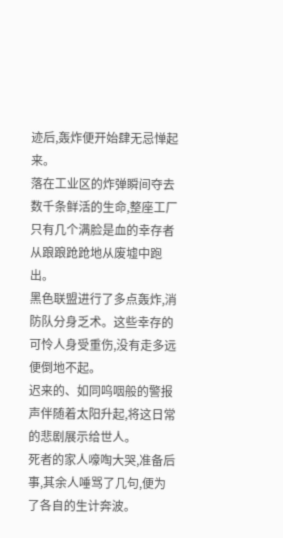迹后,轰炸便开始肆无忌惮起来。
落在工业区的炸弹瞬间夺去数千条鲜活的生命,整座工厂只有几个满脸是血的幸存者从踉踉跄跄地从废墟中跑出。
黑色联盟进行了多点轰炸,消防队分身乏术。这些幸存的可怜人身受重伤,没有走多远便倒地不起。
迟来的、如同呜咽般的警报声伴随着太阳升起,将这日常的悲剧展示给世人。
死者的家人嚎啕大哭,准备后事,其余人唾骂了几句,便为了各自的生计奔波。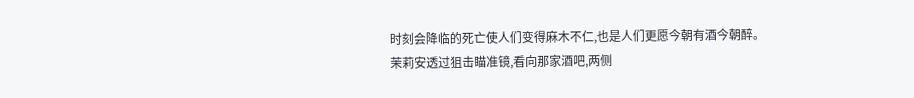时刻会降临的死亡使人们变得麻木不仁,也是人们更愿今朝有酒今朝醉。
茉莉安透过狙击瞄准镜,看向那家酒吧,两侧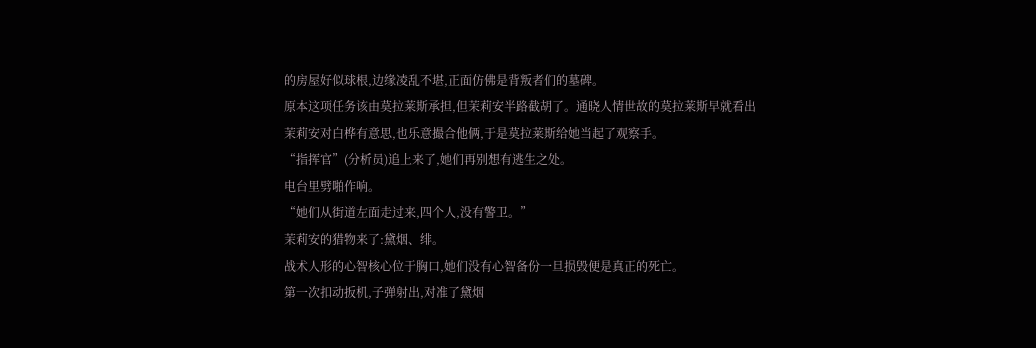的房屋好似球根,边缘凌乱不堪,正面仿佛是背叛者们的墓碑。
原本这项任务该由莫拉莱斯承担,但茉莉安半路截胡了。通晓人情世故的莫拉莱斯早就看出茉莉安对白桦有意思,也乐意撮合他俩,于是莫拉莱斯给她当起了观察手。
“指挥官”(分析员)追上来了,她们再别想有逃生之处。
电台里劈啪作响。
“她们从街道左面走过来,四个人,没有警卫。”
茉莉安的猎物来了:黛烟、绯。
战术人形的心智核心位于胸口,她们没有心智备份一旦损毁便是真正的死亡。
第一次扣动扳机,子弹射出,对准了黛烟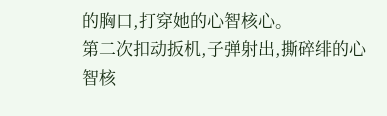的胸口,打穿她的心智核心。
第二次扣动扳机,子弹射出,撕碎绯的心智核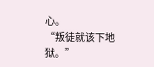心。
“叛徒就该下地狱。”